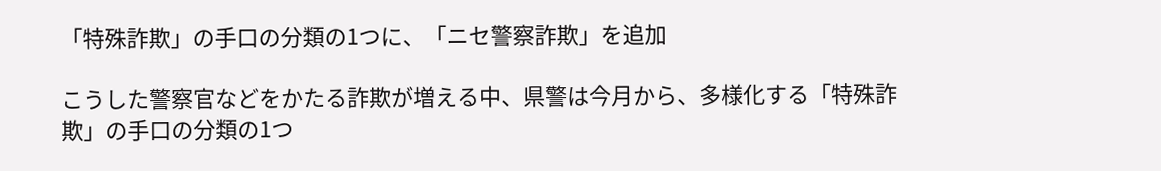「特殊詐欺」の手口の分類の1つに、「ニセ警察詐欺」を追加

こうした警察官などをかたる詐欺が増える中、県警は今月から、多様化する「特殊詐欺」の手口の分類の1つ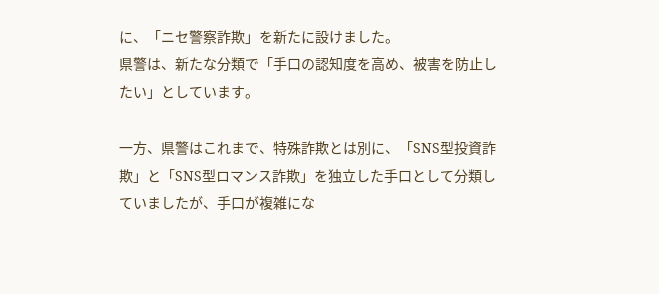に、「ニセ警察詐欺」を新たに設けました。
県警は、新たな分類で「手口の認知度を高め、被害を防止したい」としています。

一方、県警はこれまで、特殊詐欺とは別に、「SNS型投資詐欺」と「SNS型ロマンス詐欺」を独立した手口として分類していましたが、手口が複雑にな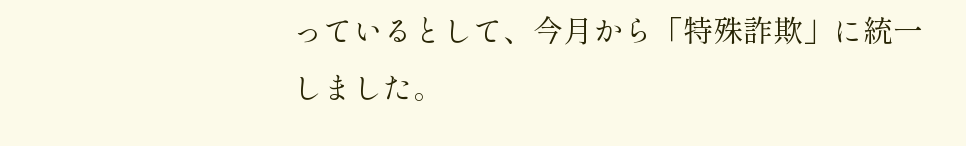っているとして、今月から「特殊詐欺」に統一しました。